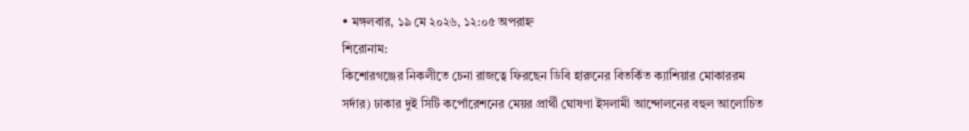• মঙ্গলবার, ১৯ মে ২০২৬, ১২:০৫ অপরাহ্ন
শিরোনাম:
কিশোরগঞ্জের নিকলীতে চেনা রাজত্বে ফিরছেন ডিবি হারুনের বিতর্কিত ক্যাশিয়ার মোকাররম সর্দার) ঢাকার দুই সিটি কর্পোরেশনের মেয়র প্রার্থী ঘোষণা ইসলামী আন্দোলনের বহুল আলোচিত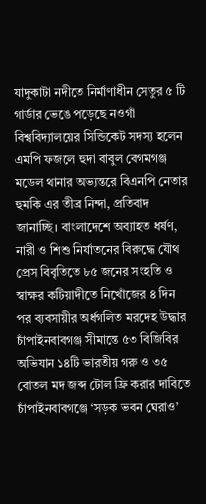যাদুকাটা নদীতে নির্মাণাধীন সেতুর ৫ টি গার্ডার ভেঙে পড়েছে নওগাঁ বিশ্ববিদ্যালয়ের সিন্ডিকেট সদস্য হলেন এমপি ফজলে হুদা বাবুল বেগমগঞ্জ মডেল থানার অভ্যন্তরে বিএনপি নেতার হুমকি এর তীব্র নিন্দা, প্রতিবাদ জানাচ্ছি। বাংলাদেশে অব্যাহত ধর্ষণ, নারী ও শিশু নির্যাতনের বিরুদ্ধে যৌথ প্রেস বিবৃতিতে ৮৫ জনের সংহতি ও স্বাক্ষর কটিয়াদীতে নিখোঁজের ৪ দিন পর ব্যবসায়ীর অর্ধগলিত মরদেহ উদ্ধার চাঁপাইনবাবগঞ্জ সীমান্তে ৫৩ বিজিবির অভিযান ১৪টি ভারতীয় গরু ও ৩৫ বোতল মদ জব্দ টোল ফ্রি করার দাবিতে চাঁপাইনবাবগঞ্জে ‘সড়ক ভবন ঘেরাও’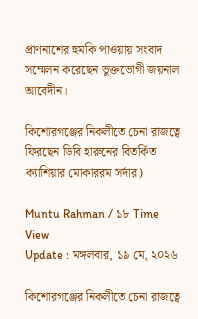প্রাণনাশের হুমকি পাওয়ায় সংবাদ সম্মেলন করেছেন ভুক্তভোগী জয়নাল আবেদীন।

কিশোরগঞ্জের নিকলীতে চেনা রাজত্বে ফিরছেন ডিবি হারুনের বিতর্কিত ক্যাশিয়ার মোকাররম সর্দার)

Muntu Rahman / ১৮ Time View
Update : মঙ্গলবার, ১৯ মে, ২০২৬

কিশোরগঞ্জের নিকলীতে চেনা রাজত্বে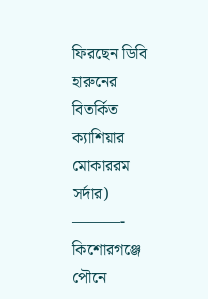ফিরছেন ডিবি হারুনের বিতর্কিত ক্যাশিয়ার মোকাররম সর্দার)
———-
কিশোরগঞ্জে পৌনে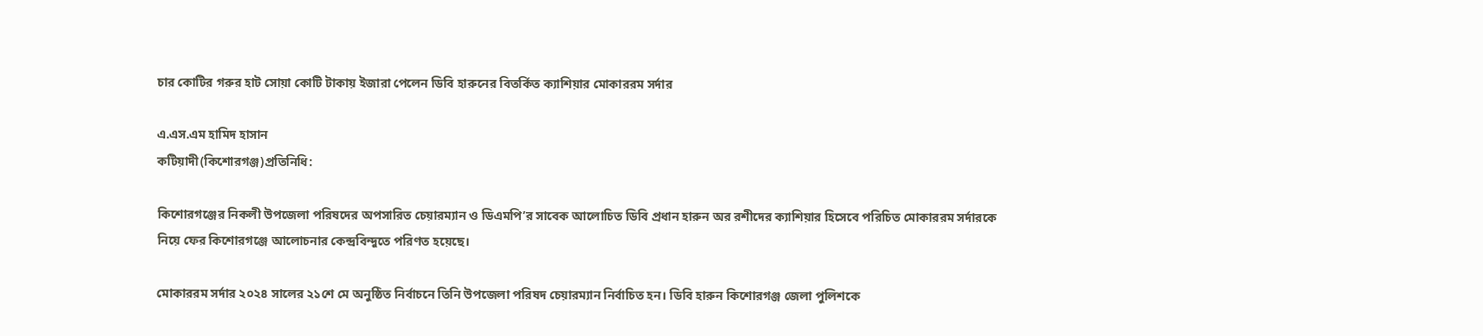চার কোটির গরুর হাট সোয়া কোটি টাকায় ইজারা পেলেন ডিবি হারুনের বিতর্কিত ক্যাশিয়ার মোকাররম সর্দার

এ.এস.এম হামিদ হাসান
কটিয়াদী(কিশোরগঞ্জ)প্রতিনিধি:

কিশোরগঞ্জের নিকলী উপজেলা পরিষদের অপসারিত চেয়ারম্যান ও ডিএমপি’র সাবেক আলোচিত ডিবি প্রধান হারুন অর রশীদের ক্যাশিয়ার হিসেবে পরিচিত মোকাররম সর্দারকে নিয়ে ফের কিশোরগঞ্জে আলোচনার কেন্দ্রবিন্দুতে পরিণত হয়েছে।

মোকাররম সর্দার ২০২৪ সালের ২১শে মে অনুষ্ঠিত নির্বাচনে তিনি উপজেলা পরিষদ চেয়ারম্যান নির্বাচিত হন। ডিবি হারুন কিশোরগঞ্জ জেলা পুলিশকে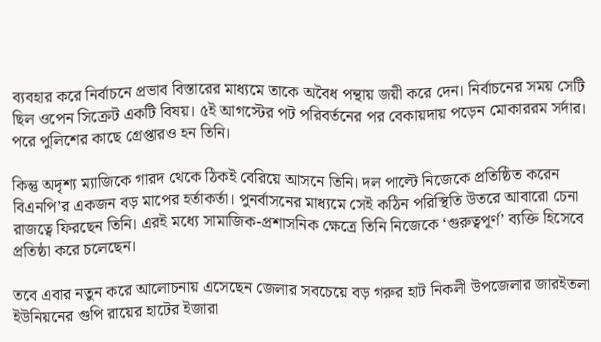ব্যবহার করে নির্বাচনে প্রভাব বিস্তারের মাধ্যমে তাকে অবৈধ পন্থায় জয়ী করে দেন। নির্বাচনের সময় সেটি ছিল ওপেন সিক্রেট একটি বিষয়। ৫ই আগস্টের পট পরিবর্তনের পর বেকায়দায় পড়েন মোকাররম সর্দার। পরে পুলিশের কাছে গ্রেপ্তারও হন তিনি।

কিন্তু অদৃশ্য ম্যাজিকে গারদ থেকে ঠিকই বেরিয়ে আসনে তিনি। দল পাল্টে নিজেকে প্রতিষ্ঠিত করেন বিএনপি’র একজন বড় মাপের হর্তাকর্তা। পুনর্বাসনের মাধ্যমে সেই কঠিন পরিস্থিতি উতরে আবারো চেনা রাজত্বে ফিরছেন তিনি। এরই মধ্যে সামাজিক-প্রশাসনিক ক্ষেত্রে তিনি নিজেকে ‘গুরুত্বপূর্ণ’ ব্যক্তি হিসেবে প্রতিষ্ঠা করে চলেছেন।

তবে এবার নতুন করে আলোচনায় এসেছেন জেলার সবচেয়ে বড় গরুর হাট নিকলী উপজেলার জারইতলা ইউনিয়নের গুপি রায়ের হাটের ইজারা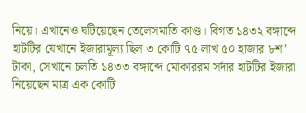নিয়ে। এখানেও ঘটিয়েছেন তেলেসমাতি কাণ্ড। বিগত ১৪৩২ বঙ্গাব্দে হাটটির যেখানে ইজারামূল্য ছিল ৩ কোটি ৭৫ লাখ ৫০ হাজার ৮শ’ টাকা, সেখানে চলতি ১৪৩৩ বঙ্গাব্দে মোকাররম সর্দার হাটটির ইজারা নিয়েছেন মাত্র এক কোটি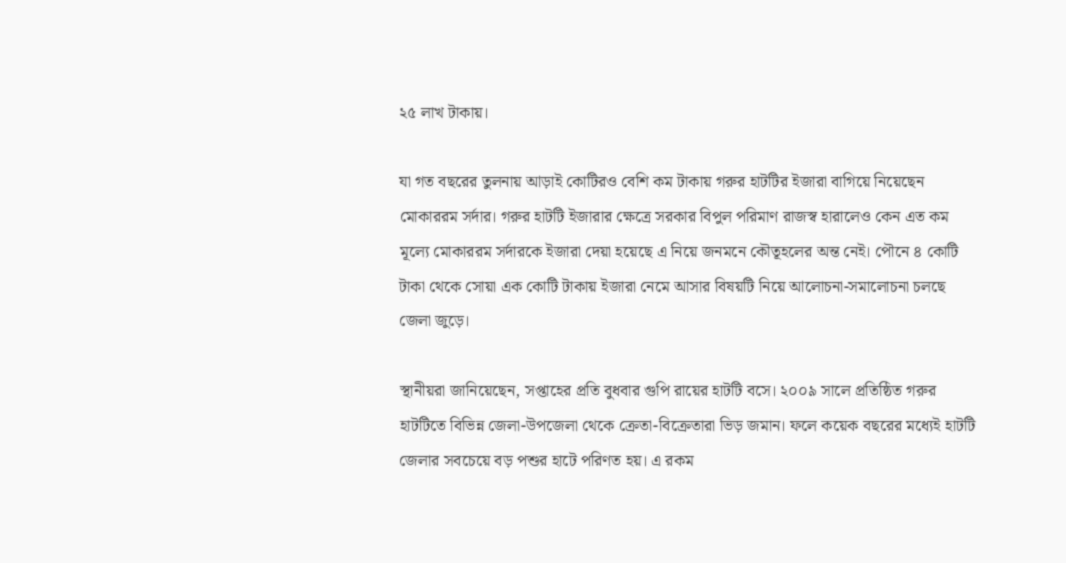২৫ লাখ টাকায়।

যা গত বছরের তুলনায় আড়াই কোটিরও বেশি কম টাকায় গরুর হাটটির ইজারা বাগিয়ে নিয়েছেন মোকাররম সর্দার। গরুর হাটটি ইজারার ক্ষেত্রে সরকার বিপুল পরিমাণ রাজস্ব হারালেও কেন এত কম মূল্যে মোকাররম সর্দারকে ইজারা দেয়া হয়েছে এ নিয়ে জনমনে কৌতূহলের অন্ত নেই। পৌনে ৪ কোটি টাকা থেকে সোয়া এক কোটি টাকায় ইজারা নেমে আসার বিষয়টি নিয়ে আলোচনা-সমালোচনা চলছে জেলা জুড়ে।

স্থানীয়রা জানিয়েছেন, সপ্তাহের প্রতি বুধবার গুপি রায়ের হাটটি বসে। ২০০৯ সালে প্রতিষ্ঠিত গরুর হাটটিতে বিভিন্ন জেলা-উপজেলা থেকে ক্রেতা-বিক্রেতারা ভিড় জমান। ফলে কয়েক বছরের মধ্যেই হাটটি জেলার সবচেয়ে বড় পশুর হাটে পরিণত হয়। এ রকম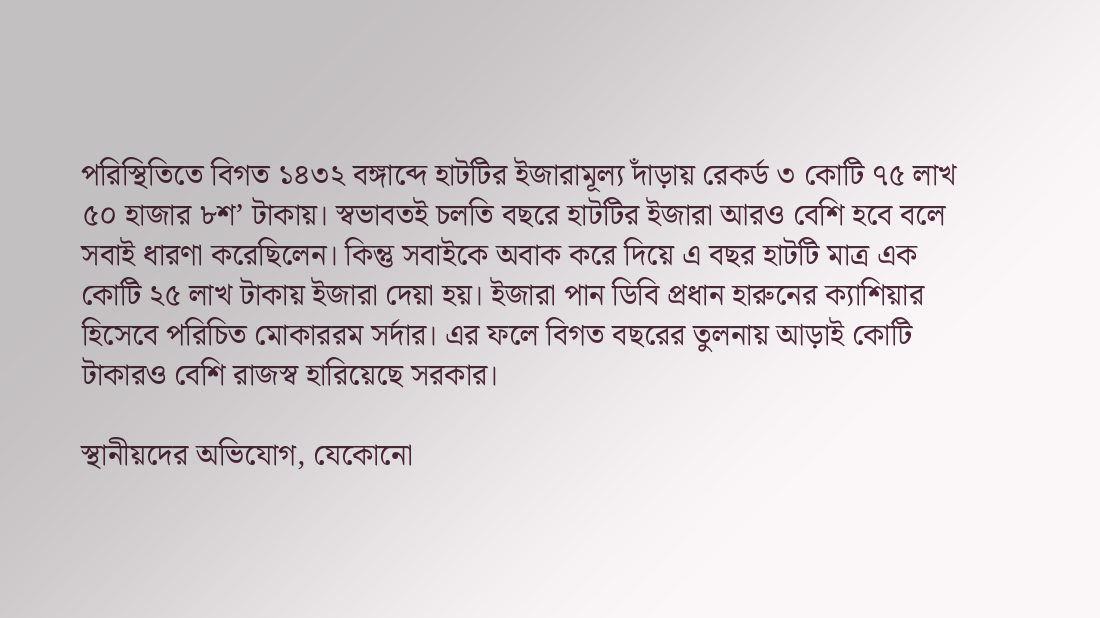পরিস্থিতিতে বিগত ১৪৩২ বঙ্গাব্দে হাটটির ইজারামূল্য দাঁড়ায় রেকর্ড ৩ কোটি ৭৫ লাখ ৫০ হাজার ৮শ’ টাকায়। স্বভাবতই চলতি বছরে হাটটির ইজারা আরও বেশি হবে বলে সবাই ধারণা করেছিলেন। কিন্তু সবাইকে অবাক করে দিয়ে এ বছর হাটটি মাত্র এক কোটি ২৫ লাখ টাকায় ইজারা দেয়া হয়। ইজারা পান ডিবি প্রধান হারুনের ক্যাশিয়ার হিসেবে পরিচিত মোকাররম সর্দার। এর ফলে বিগত বছরের তুলনায় আড়াই কোটি টাকারও বেশি রাজস্ব হারিয়েছে সরকার।

স্থানীয়দের অভিযোগ, যেকোনো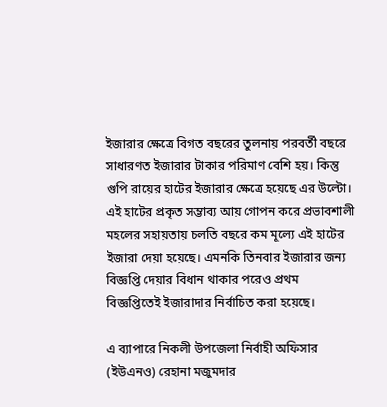ইজারার ক্ষেত্রে বিগত বছরের তুলনায় পরবর্তী বছরে সাধারণত ইজারার টাকার পরিমাণ বেশি হয়। কিন্তু গুপি রায়ের হাটের ইজারার ক্ষেত্রে হয়েছে এর উল্টো। এই হাটের প্রকৃত সম্ভাব্য আয় গোপন করে প্রভাবশালী মহলের সহায়তায় চলতি বছরে কম মূল্যে এই হাটের ইজারা দেয়া হয়েছে। এমনকি তিনবার ইজারার জন্য বিজ্ঞপ্তি দেয়ার বিধান থাকার পরেও প্রথম বিজ্ঞপ্তিতেই ইজারাদার নির্বাচিত করা হয়েছে।

এ ব্যাপারে নিকলী উপজেলা নির্বাহী অফিসার (ইউএনও) রেহানা মজুমদার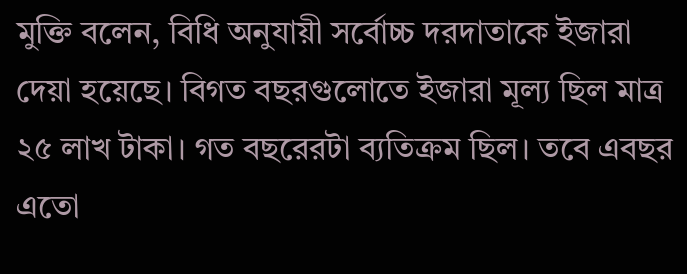মুক্তি বলেন, বিধি অনুযায়ী সর্বোচ্চ দরদাতাকে ইজারা দেয়া হয়েছে। বিগত বছরগুলোতে ইজারা মূল্য ছিল মাত্র ২৫ লাখ টাকা। গত বছরেরটা ব্যতিক্রম ছিল। তবে এবছর এতো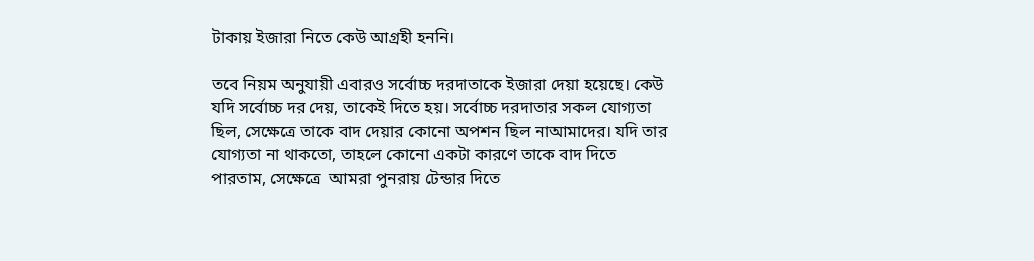টাকায় ইজারা নিতে কেউ আগ্রহী হননি।

তবে নিয়ম অনুযায়ী এবারও সর্বোচ্চ দরদাতাকে ইজারা দেয়া হয়েছে। কেউ যদি সর্বোচ্চ দর দেয়, তাকেই দিতে হয়। সর্বোচ্চ দরদাতার সকল যোগ্যতা ছিল, সেক্ষেত্রে তাকে বাদ দেয়ার কোনো অপশন ছিল নাআমাদের। যদি তার যোগ্যতা না থাকতো, তাহলে কোনো একটা কারণে তাকে বাদ দিতে পারতাম, সেক্ষেত্রে  আমরা পুনরায় টেন্ডার দিতে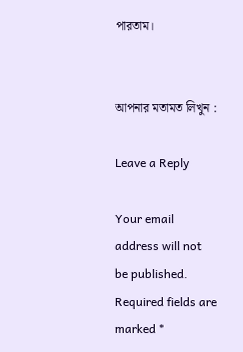পারতাম।


আপনার মতামত লিখুন :

Leave a Reply

Your email address will not be published. Required fields are marked *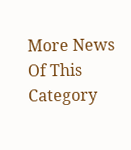More News Of This Category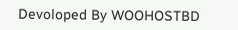Devoloped By WOOHOSTBD